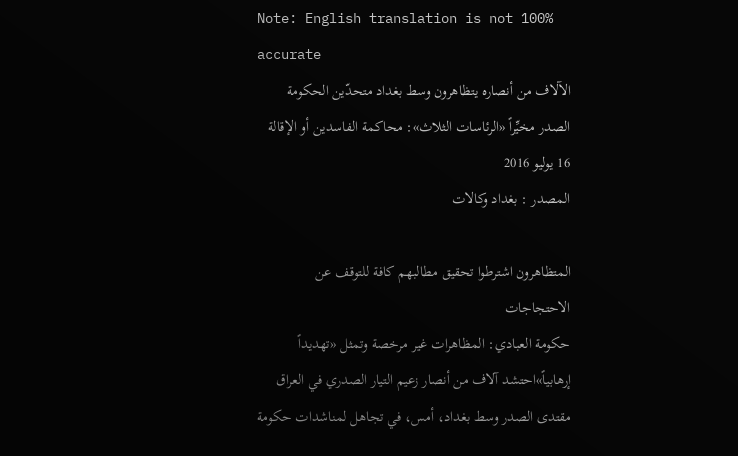Note: English translation is not 100% accurate
الآلاف من أنصاره يتظاهرون وسط بغداد متحدّين الحكومة
الصدر مخيِّراً «الرئاسات الثلاث»: محاكمة الفاسدين أو الإقالة
16 يوليو 2016
المصدر : بغداد وكالات

المتظاهرون اشترطوا تحقيق مطالبهم كافة للتوقف عن الاحتجاجات
حكومة العبادي: المظاهرات غير مرخصة وتمثل «تهديداً إرهابياً»احتشد آلاف من أنصار زعيم التيار الصدري في العراق مقتدى الصدر وسط بغداد، أمس، في تجاهل لمناشدات حكومة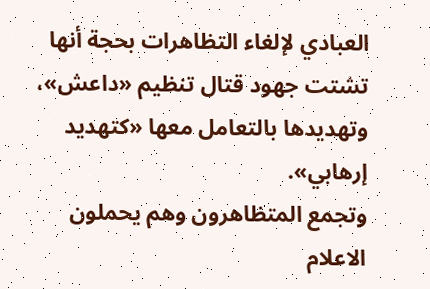العبادي لإلغاء التظاهرات بحجة أنها تشتت جهود قتال تنظيم «داعش»، وتهديدها بالتعامل معها «كتهديد إرهابي».
وتجمع المتظاهرون وهم يحملون الاعلام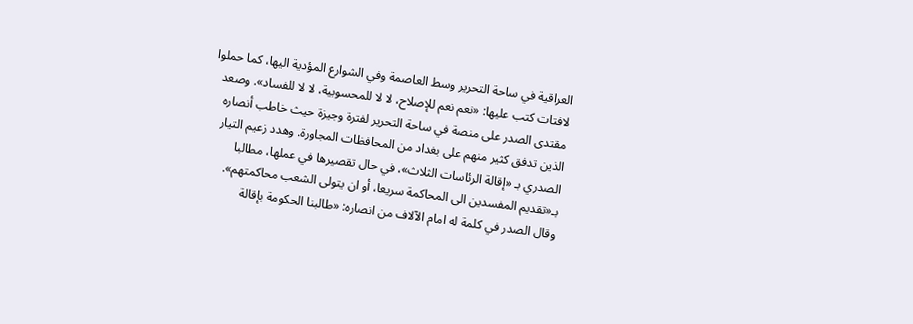العراقية في ساحة التحرير وسط العاصمة وفي الشوارع المؤدية اليها، كما حملوا لافتات كتب عليها: «نعم نعم للإصلاح، لا لا للمحسوبية، لا لا للفساد». وصعد مقتدى الصدر على منصة في ساحة التحرير لفترة وجيزة حيث خاطب أنصاره الذين تدفق كثير منهم على بغداد من المحافظات المجاورة. وهدد زعيم التيار الصدري بـ «إقالة الرئاسات الثلاث»، في حال تقصيرها في عملها، مطالبا بـ«تقديم المفسدين الى المحاكمة سريعا، أو ان يتولى الشعب محاكمتهم».
وقال الصدر في كلمة له امام الآلاف من انصاره: «طالبنا الحكومة بإقالة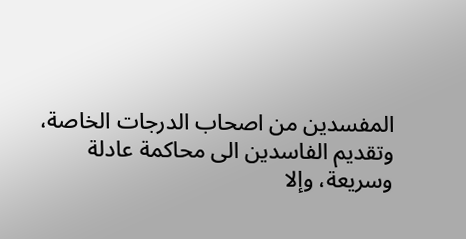المفسدين من اصحاب الدرجات الخاصة، وتقديم الفاسدين الى محاكمة عادلة وسريعة، وإلا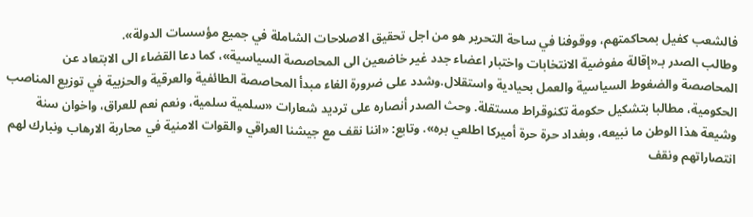فالشعب كفيل بمحاكمتهم، ووقوفنا في ساحة التحرير هو من اجل تحقيق الاصلاحات الشاملة في جميع مؤسسات الدولة».
وطالب الصدر بـ«إقالة مفوضية الانتخابات واختبار اعضاء جدد غير خاضعين الى المحاصصة السياسية»، كما دعا القضاء الى الابتعاد عن المحاصصة والضغوط السياسية والعمل بحيادية واستقلال.وشدد على ضرورة الغاء مبدأ المحاصصة الطائفية والعرقية والحزبية في توزيع المناصب الحكومية، مطالبا بتشكيل حكومة تكنوقراط مستقلة. وحث الصدر أنصاره على ترديد شعارات «سلمية سلمية، ونعم نعم للعراق، واخوان سنة وشيعة هذا الوطن ما نبيعه، وبغداد حرة حرة أميركا اطلعي بره». وتابع: «اننا نقف مع جيشنا العراقي والقوات الامنية في محاربة الارهاب ونبارك لهم انتصاراتهم ونقف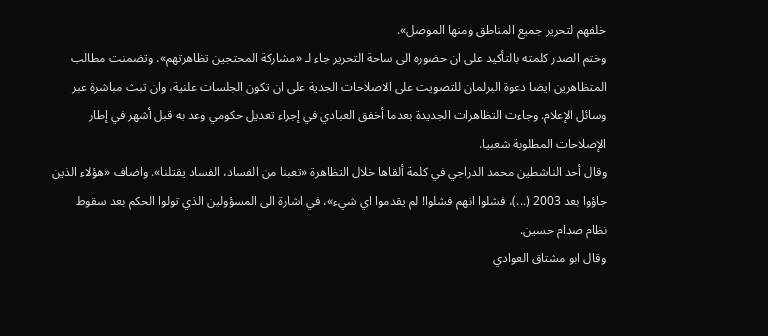خلفهم لتحرير جميع المناطق ومنها الموصل».
وختم الصدر كلمته بالتأكيد على ان حضوره الى ساحة التحرير جاء لـ «مشاركة المحتجين تظاهرتهم». وتضمنت مطالب المتظاهرين ايضا دعوة البرلمان للتصويت على الاصلاحات الجدية على ان تكون الجلسات علنية، وان تبث مباشرة عبر وسائل الإعلام. وجاءت التظاهرات الجديدة بعدما أخفق العبادي في إجراء تعديل حكومي وعد به قبل أشهر في إطار الإصلاحات المطلوبة شعبيا.
وقال أحد الناشطين محمد الدراجي في كلمة ألقاها خلال التظاهرة «تعبنا من الفساد، الفساد يقتلنا». واضاف «هؤلاء الذين جاؤوا بعد 2003 (...)، فشلوا انهم فشلوا! لم يقدموا اي شيء»، في اشارة الى المسؤولين الذي تولوا الحكم بعد سقوط نظام صدام حسين.
وقال ابو مشتاق العوادي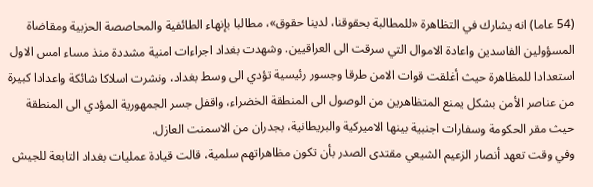(54 عاما) انه يشارك في التظاهرة «للمطالبة بحقوقنا، لدينا حقوق»، مطالبا بإنهاء الطائفية والمحاصصة الحزبية ومقاضاة المسؤولين الفاسدين واعادة الاموال التي سرقت الى العراقيين. وشهدت بغداد اجراءات امنية مشددة منذ مساء امس الاول استعدادا للمظاهرة حيث أغلقت قوات الامن طرقا وجسور رئيسية تؤدي الى وسط بغداد، ونشرت اسلاكا شائكة واعدادا كبيرة من عناصر الأمن بشكل يمنع المتظاهرين من الوصول الى المنطقة الخضراء، واقفل جسر الجمهورية المؤدي الى المنطقة حيث مقر الحكومة وسفارات اجنبية بينها الاميركية والبريطانية، بجدران من الاسمنت العازل.
وفي وقت تعهد أنصار الزعيم الشيعي مقتدى الصدر بأن تكون مظاهراتهم سلمية، قالت قيادة عمليات بغداد التابعة للجيش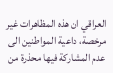العراقي ان هذه المظاهرات غير مرخصة، داعية المواطنين الى عدم المشاركة فيها محذرة من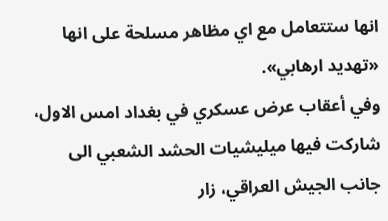انها ستتعامل مع اي مظاهر مسلحة على انها «تهديد ارهابي».
وفي أعقاب عرض عسكري في بغداد امس الاول، شاركت فيها ميليشيات الحشد الشعبي الى جانب الجيش العراقي، زار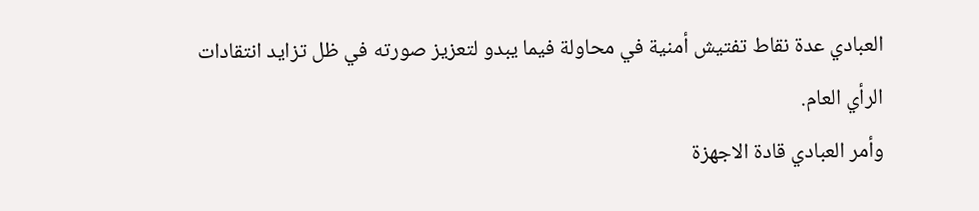العبادي عدة نقاط تفتيش أمنية في محاولة فيما يبدو لتعزيز صورته في ظل تزايد انتقادات الرأي العام.
وأمر العبادي قادة الاجهزة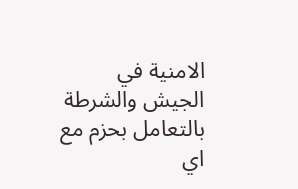الامنية في الجيش والشرطة بالتعامل بحزم مع اي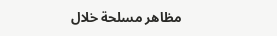مظاهر مسلحة خلال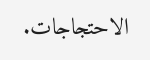الاحتجاجات.